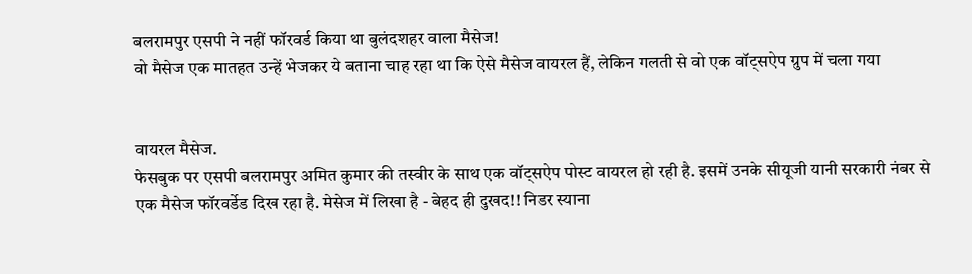बलरामपुर एसपी ने नहीं फॉरवर्ड किया था बुलंदशहर वाला मैसेज!
वो मैसेज एक मातहत उन्हें भेजकर ये बताना चाह रहा था कि ऐसे मैसेज वायरल हैं, लेकिन गलती से वो एक वॉट्सऐप ग्रुप में चला गया


वायरल मैसेज.
फेसबुक पर एसपी बलरामपुर अमित कुमार की तस्वीर के साथ एक वॉट्सऐप पोस्ट वायरल हो रही है. इसमें उनके सीयूजी यानी सरकारी नंबर से एक मैसेज फॉरवर्डेड दिख रहा है. मेसेज में लिखा है - बेहद ही दुखद!! निडर स्याना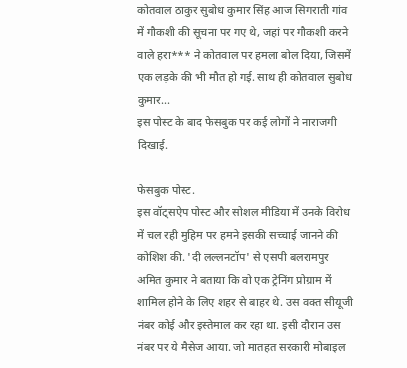कोतवाल ठाकुर सुबोध कुमार सिंह आज सिगराती गांव में गौकशी की सूचना पर गए थे, जहां पर गौकशी करने वाले हरा*** ने कोतवाल पर हमला बोल दिया, जिसमें एक लड़के की भी मौत हो गई. साथ ही कोतवाल सुबोध कुमार...
इस पोस्ट के बाद फेसबुक पर कई लोगों ने नाराजगी दिखाई.

फेसबुक पोस्ट.
इस वॉट्सऐप पोस्ट और सोशल मीडिया में उनके विरोध में चल रही मुहिम पर हमने इसकी सच्चाई जानने की कोशिश की. 'दी लल्लनटॉप' से एसपी बलरामपुर अमित कुमार ने बताया कि वो एक ट्रेनिंग प्रोग्राम में शामिल होने के लिए शहर से बाहर थे. उस वक्त सीयूजी नंबर कोई और इस्तेमाल कर रहा था. इसी दौरान उस नंबर पर ये मैसेज आया. जो मातहत सरकारी मोबाइल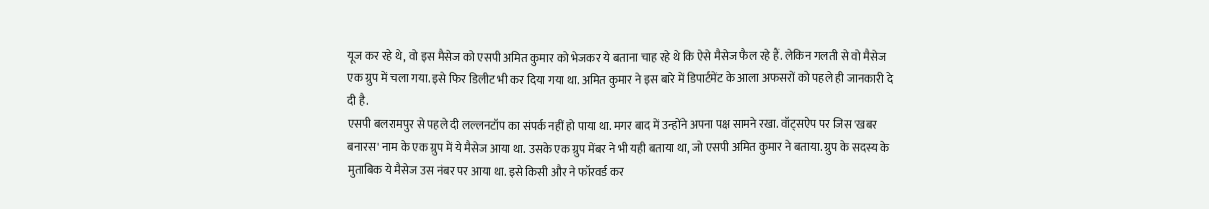यूज कर रहे थे, वो इस मैसेज को एसपी अमित कुमार को भेजकर ये बताना चाह रहे थे कि ऐसे मैसेज फैल रहे हैं. लेकिन गलती से वो मैसेज एक ग्रुप में चला गया. इसे फिर डिलीट भी कर दिया गया था. अमित कुमार ने इस बारे में डिपार्टमेंट के आला अफसरों को पहले ही जानकारी दे दी है.
एसपी बलरामपुर से पहले दी लल्लनटॉप का संपर्क नहीं हो पाया था. मगर बाद में उन्होंने अपना पक्ष सामने रखा. वॉट्सऐप पर जिस 'खबर बनारस' नाम के एक ग्रुप में ये मैसेज आया था. उसके एक ग्रुप मेंबर ने भी यही बताया था, जो एसपी अमित कुमार ने बताया. ग्रुप के सदस्य के मुताबिक ये मैसेज उस नंबर पर आया था. इसे किसी और ने फॉरवर्ड कर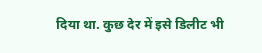दिया था. कुछ देर में इसे डिलीट भी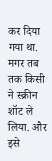कर दिया गया था. मगर तब तक किसी ने स्क्रीन शॉट ले लिया. और इसे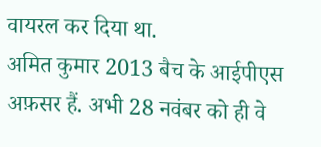वायरल कर दिया था.
अमित कुमार 2013 बैच के आईपीएस अफ़सर हैं. अभी 28 नवंबर को ही वे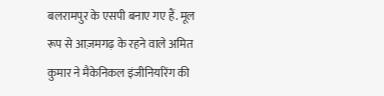बलरामपुर के एसपी बनाए गए हैं. मूल रूप से आज़मगढ़ के रहने वाले अमित कुमार ने मैकेनिकल इंजीनियरिंग की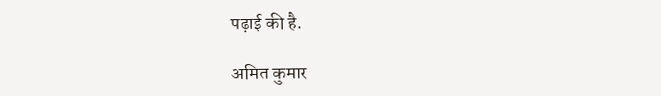पढ़ाई की है.

अमित कुमार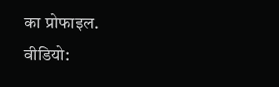का प्रोफाइल.
वीडियो: